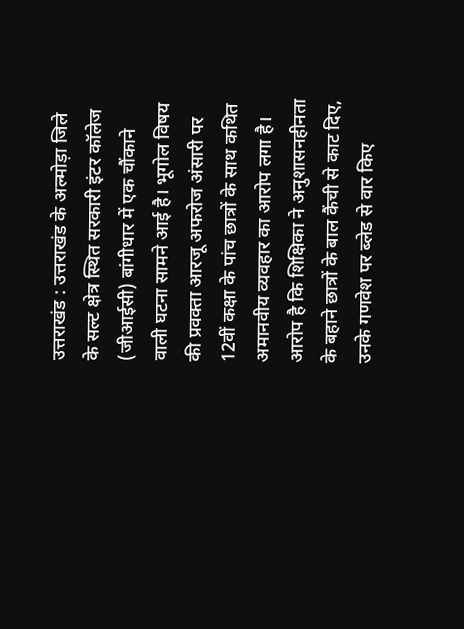उत्तराखंड : उत्तराखंड के अल्मोड़ा जिले के सल्ट क्षेत्र स्थित सरकारी इंटर कॉलेज (जीआईसी) बांगीधार में एक चौंकाने वाली घटना सामने आई है। भूगोल विषय की प्रवक्ता आरजू अफरोज अंसारी पर 12वीं कक्षा के पांच छात्रों के साथ कथित अमानवीय व्यवहार का आरोप लगा है। आरोप है कि शिक्षिका ने अनुशासनहीनता के बहाने छात्रों के बाल कैंची से काट दिए, उनके गणवेश पर ब्लेड से वार किए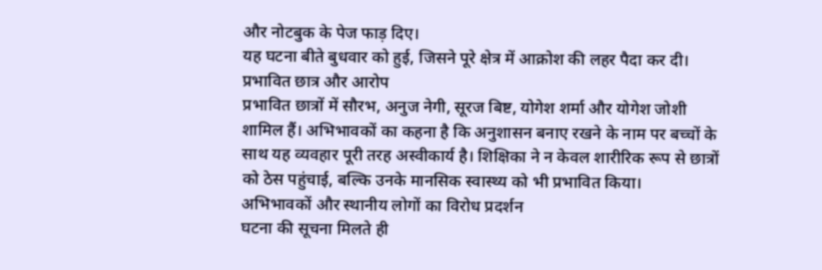और नोटबुक के पेज फाड़ दिए।
यह घटना बीते बुधवार को हुई, जिसने पूरे क्षेत्र में आक्रोश की लहर पैदा कर दी।
प्रभावित छात्र और आरोप
प्रभावित छात्रों में सौरभ, अनुज नेगी, सूरज बिष्ट, योगेश शर्मा और योगेश जोशी शामिल हैं। अभिभावकों का कहना है कि अनुशासन बनाए रखने के नाम पर बच्चों के साथ यह व्यवहार पूरी तरह अस्वीकार्य है। शिक्षिका ने न केवल शारीरिक रूप से छात्रों को ठेस पहुंचाई, बल्कि उनके मानसिक स्वास्थ्य को भी प्रभावित किया।
अभिभावकों और स्थानीय लोगों का विरोध प्रदर्शन
घटना की सूचना मिलते ही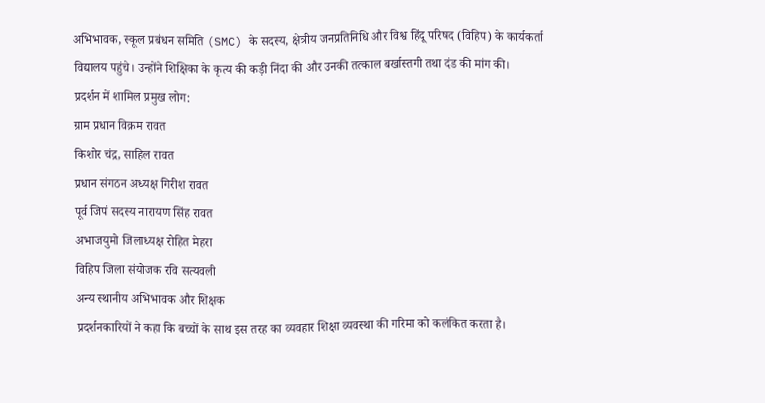अभिभावक, स्कूल प्रबंधन समिति (SMC) के सदस्य, क्षेत्रीय जनप्रतिनिधि और विश्व हिंदू परिषद (विहिप) के कार्यकर्ता विद्यालय पहुंचे। उन्होंने शिक्षिका के कृत्य की कड़ी निंदा की और उनकी तत्काल बर्खास्तगी तथा दंड की मांग की।
प्रदर्शन में शामिल प्रमुख लोग:
ग्राम प्रधान विक्रम रावत
किशोर चंद्र, साहिल रावत
प्रधान संगठन अध्यक्ष गिरीश रावत
पूर्व जिपं सदस्य नारायण सिंह रावत
अभाजयुमो जिलाध्यक्ष रोहित मेहरा
विहिप जिला संयोजक रवि सत्यवली
अन्य स्थानीय अभिभावक और शिक्षक
प्रदर्शनकारियों ने कहा कि बच्चों के साथ इस तरह का व्यवहार शिक्षा व्यवस्था की गरिमा को कलंकित करता है।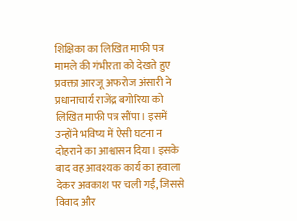शिक्षिका का लिखित माफी पत्र
मामले की गंभीरता को देखते हुए प्रवक्ता आरजू अफरोज अंसारी ने प्रधानाचार्य राजेंद्र बगोरिया को लिखित माफी पत्र सौंपा। इसमें उन्होंने भविष्य में ऐसी घटना न दोहराने का आश्वासन दिया। इसके बाद वह आवश्यक कार्य का हवाला देकर अवकाश पर चली गईं, जिससे विवाद और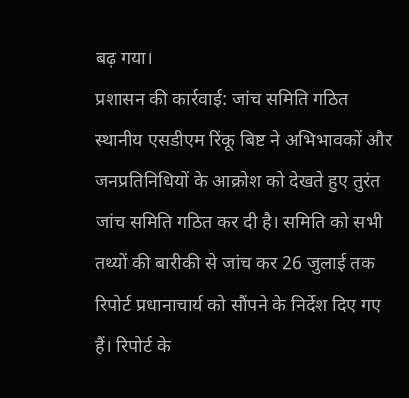बढ़ गया।
प्रशासन की कार्रवाई: जांच समिति गठित
स्थानीय एसडीएम रिंकू बिष्ट ने अभिभावकों और जनप्रतिनिधियों के आक्रोश को देखते हुए तुरंत जांच समिति गठित कर दी है। समिति को सभी तथ्यों की बारीकी से जांच कर 26 जुलाई तक रिपोर्ट प्रधानाचार्य को सौंपने के निर्देश दिए गए हैं। रिपोर्ट के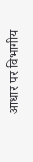आधार पर विभागीय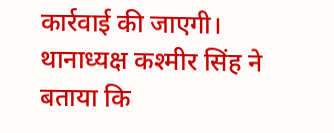कार्रवाई की जाएगी।
थानाध्यक्ष कश्मीर सिंह ने बताया कि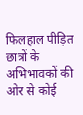फिलहाल पीड़ित छात्रों के अभिभावकों की ओर से कोई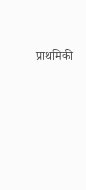प्राथमिकी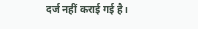दर्ज नहीं कराई गई है।